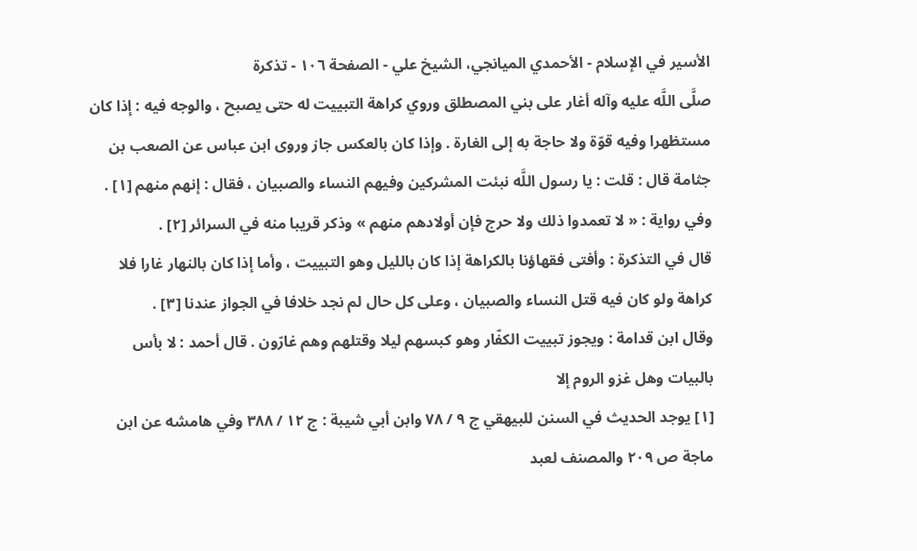الأسير في الإسلام - الأحمدي الميانجي، الشيخ علي - الصفحة ١٠٦ - تذكرة
صلَّى اللَّه عليه وآله أغار على بني المصطلق وروي كراهة التبييت له حتى يصبح ، والوجه فيه : إذا كان مستظهرا وفيه قوّة ولا حاجة به إلى الغارة . وإذا كان بالعكس جاز وروى ابن عباس عن الصعب بن جثامة قال : قلت : يا رسول اللَّه نبئت المشركين وفيهم النساء والصبيان ، فقال : إنهم منهم [١] .
وفي رواية : « لا تعمدوا ذلك ولا حرج فإن أولادهم منهم » وذكر قريبا منه في السرائر [٢] .
قال في التذكرة : وأفتى فقهاؤنا بالكراهة إذا كان بالليل وهو التبييت ، وأما إذا كان بالنهار غارا فلا كراهة ولو كان فيه قتل النساء والصبيان ، وعلى كل حال لم نجد خلافا في الجواز عندنا [٣] .
وقال ابن قدامة : ويجوز تبييت الكفّار وهو كبسهم ليلا وقتلهم وهم غارّون . قال أحمد : لا بأس بالبيات وهل غزو الروم إلا
[١] يوجد الحديث في السنن للبيهقي ج ٩ / ٧٨ وابن أبي شيبة : ج ١٢ / ٣٨٨ وفي هامشه عن ابن ماجة ص ٢٠٩ والمصنف لعبد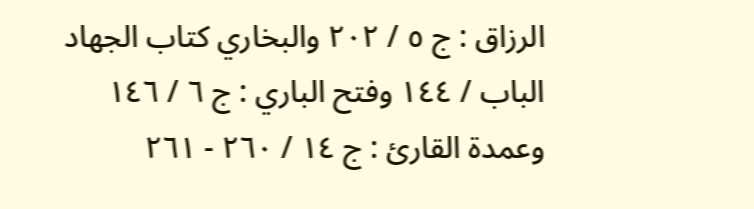الرزاق : ج ٥ / ٢٠٢ والبخاري كتاب الجهاد الباب / ١٤٤ وفتح الباري : ج ٦ / ١٤٦ وعمدة القارئ : ج ١٤ / ٢٦٠ - ٢٦١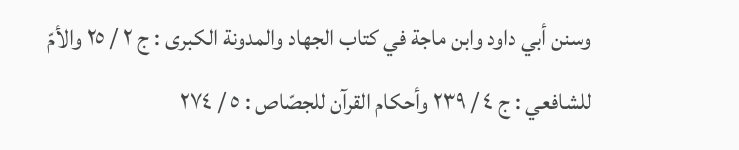وسنن أبي داود وابن ماجة في كتاب الجهاد والمدونة الكبرى : ج ٢ / ٢٥ والأمّ للشافعي : ج ٤ / ٢٣٩ وأحكام القرآن للجصّاص : ٥ / ٢٧٤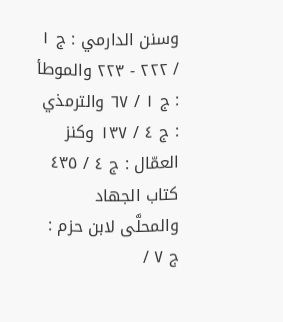وسنن الدارمي : ج ١ / ٢٢٢ - ٢٢٣ والموطأ : ج ١ / ٦٧ والترمذي : ج ٤ / ١٣٧ وكنز العمّال : ج ٤ / ٤٣٥ كتاب الجهاد والمحلَّى لابن حزم : ج ٧ /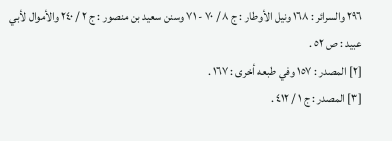٢٩٦ والسرائر : ١٦٨ ونيل الأوطار : ج ٨ / ٧٠ - ٧١ وسنن سعيد بن منصور : ج ٢ / ٢٤٠ والأموال لأبي عبيد : ص ٥٢ .
[٢] المصدر : ١٥٧ وفي طبعه أخرى : ١٦٧ .
[٣] المصدر : ج ١ / ٤١٢ .